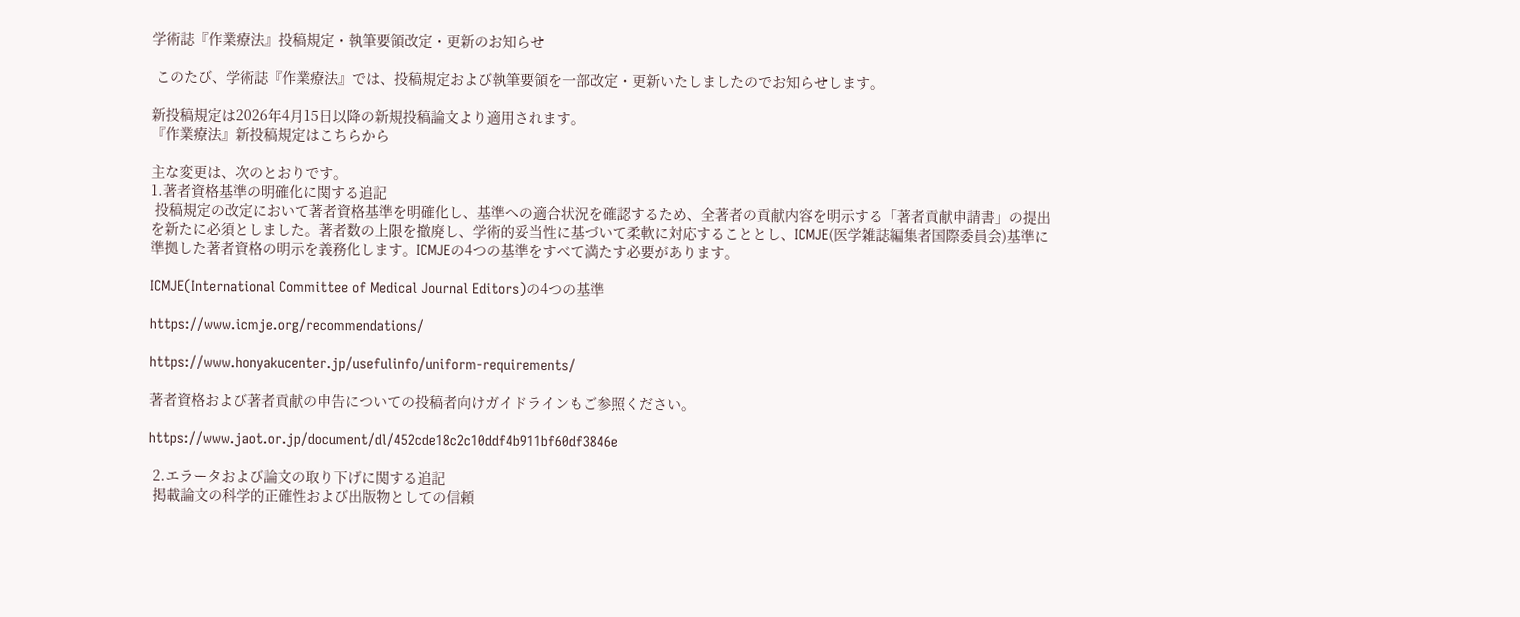学術誌『作業療法』投稿規定・執筆要領改定・更新のお知らせ

 このたび、学術誌『作業療法』では、投稿規定および執筆要領を一部改定・更新いたしましたのでお知らせします。

新投稿規定は2026年4月15日以降の新規投稿論文より適用されます。
『作業療法』新投稿規定はこちらから

主な変更は、次のとおりです。
1.著者資格基準の明確化に関する追記
 投稿規定の改定において著者資格基準を明確化し、基準への適合状況を確認するため、全著者の貢献内容を明示する「著者貢献申請書」の提出を新たに必須としました。著者数の上限を撤廃し、学術的妥当性に基づいて柔軟に対応することとし、ICMJE(医学雑誌編集者国際委員会)基準に準拠した著者資格の明示を義務化します。ICMJEの4つの基準をすべて満たす必要があります。

ICMJE(International Committee of Medical Journal Editors)の4つの基準

https://www.icmje.org/recommendations/

https://www.honyakucenter.jp/usefulinfo/uniform-requirements/

著者資格および著者貢献の申告についての投稿者向けガイドラインもご参照ください。

https://www.jaot.or.jp/document/dl/452cde18c2c10ddf4b911bf60df3846e

 2.エラータおよび論文の取り下げに関する追記
 掲載論文の科学的正確性および出版物としての信頼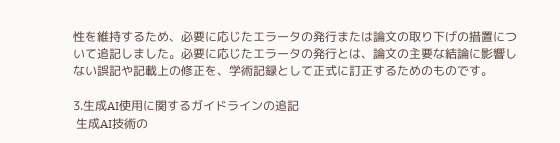性を維持するため、必要に応じたエラータの発行または論文の取り下げの措置について追記しました。必要に応じたエラータの発行とは、論文の主要な結論に影響しない誤記や記載上の修正を、学術記録として正式に訂正するためのものです。

3.生成AI使用に関するガイドラインの追記
 生成AI技術の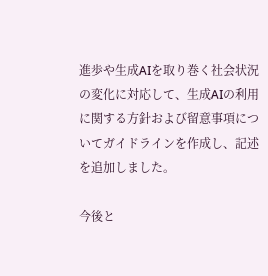進歩や生成AIを取り巻く社会状況の変化に対応して、生成AIの利用に関する方針および留意事項についてガイドラインを作成し、記述を追加しました。

今後と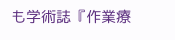も学術誌『作業療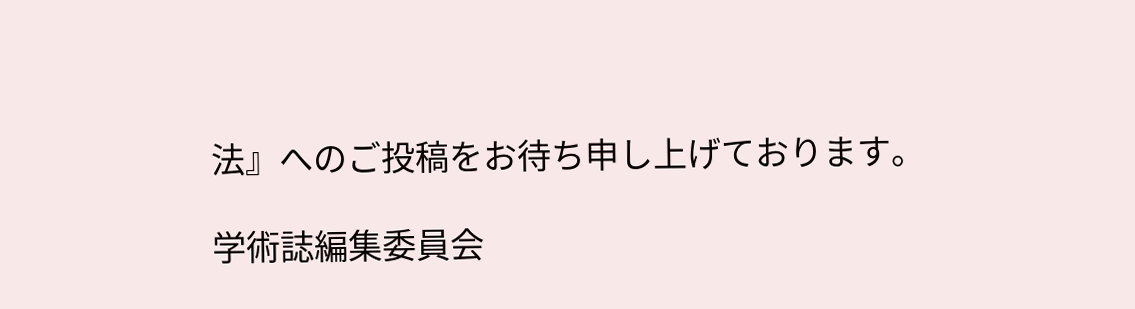法』へのご投稿をお待ち申し上げております。

学術誌編集委員会